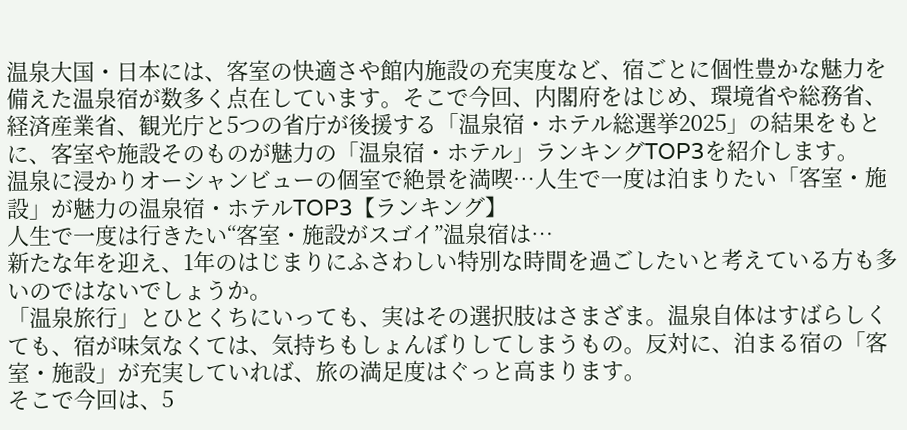温泉大国・日本には、客室の快適さや館内施設の充実度など、宿ごとに個性豊かな魅力を備えた温泉宿が数多く点在しています。そこで今回、内閣府をはじめ、環境省や総務省、経済産業省、観光庁と5つの省庁が後援する「温泉宿・ホテル総選挙2025」の結果をもとに、客室や施設そのものが魅力の「温泉宿・ホテル」ランキングTOP3を紹介します。
温泉に浸かりオーシャンビューの個室で絶景を満喫…人生で一度は泊まりたい「客室・施設」が魅力の温泉宿・ホテルTOP3【ランキング】
人生で一度は行きたい“客室・施設がスゴイ”温泉宿は…
新たな年を迎え、1年のはじまりにふさわしい特別な時間を過ごしたいと考えている方も多いのではないでしょうか。
「温泉旅行」とひとくちにいっても、実はその選択肢はさまざま。温泉自体はすばらしくても、宿が味気なくては、気持ちもしょんぼりしてしまうもの。反対に、泊まる宿の「客室・施設」が充実していれば、旅の満足度はぐっと高まります。
そこで今回は、5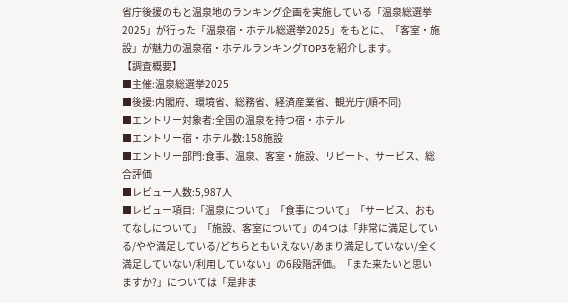省庁後援のもと温泉地のランキング企画を実施している「温泉総選挙2025」が行った「温泉宿・ホテル総選挙2025」をもとに、「客室・施設」が魅力の温泉宿・ホテルランキングTOP3を紹介します。
【調査概要】
■主催:温泉総選挙2025
■後援:内閣府、環境省、総務省、経済産業省、観光庁(順不同)
■エントリー対象者:全国の温泉を持つ宿・ホテル
■エントリー宿・ホテル数:158施設
■エントリー部門:食事、温泉、客室・施設、リピート、サービス、総合評価
■レビュー人数:5,987人
■レビュー項目:「温泉について」「食事について」「サービス、おもてなしについて」「施設、客室について」の4つは「非常に満足している/やや満足している/どちらともいえない/あまり満足していない/全く満足していない/利用していない」の6段階評価。「また来たいと思いますか?」については「是非ま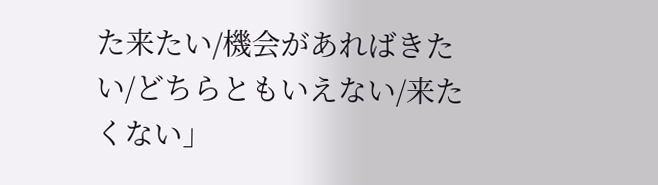た来たい/機会があればきたい/どちらともいえない/来たくない」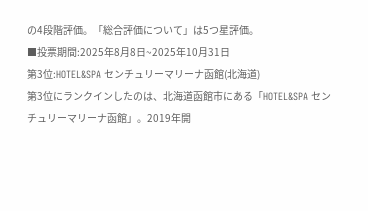の4段階評価。「総合評価について」は5つ星評価。
■投票期間:2025年8月8日~2025年10月31日
第3位:HOTEL&SPA センチュリーマリーナ函館(北海道)
第3位にランクインしたのは、北海道函館市にある「HOTEL&SPA センチュリーマリーナ函館」。2019年開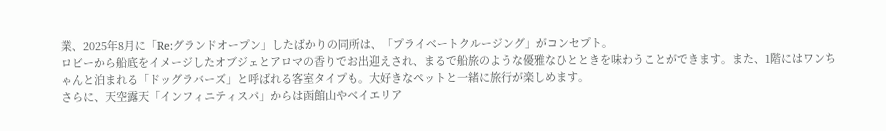業、2025年8月に「Re:グランドオープン」したばかりの同所は、「プライベートクルージング」がコンセプト。
ロビーから船底をイメージしたオブジェとアロマの香りでお出迎えされ、まるで船旅のような優雅なひとときを味わうことができます。また、1階にはワンちゃんと泊まれる「ドッグラバーズ」と呼ばれる客室タイプも。大好きなペットと一緒に旅行が楽しめます。
さらに、天空露天「インフィニティスパ」からは函館山やベイエリア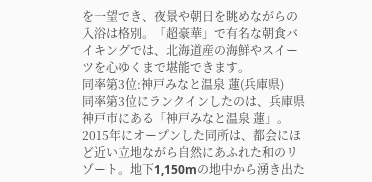を一望でき、夜景や朝日を眺めながらの入浴は格別。「超豪華」で有名な朝食バイキングでは、北海道産の海鮮やスイーツを心ゆくまで堪能できます。
同率第3位:神戸みなと温泉 蓮(兵庫県)
同率第3位にランクインしたのは、兵庫県神戸市にある「神戸みなと温泉 蓮」。2015年にオープンした同所は、都会にほど近い立地ながら自然にあふれた和のリゾート。地下1,150mの地中から湧き出た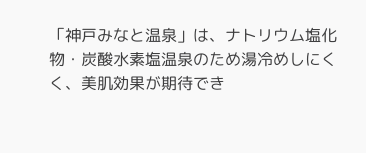「神戸みなと温泉」は、ナトリウム塩化物・炭酸水素塩温泉のため湯冷めしにくく、美肌効果が期待でき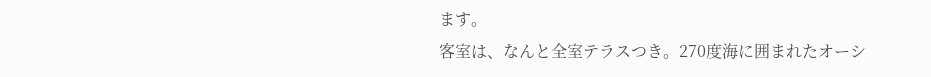ます。
客室は、なんと全室テラスつき。270度海に囲まれたオーシ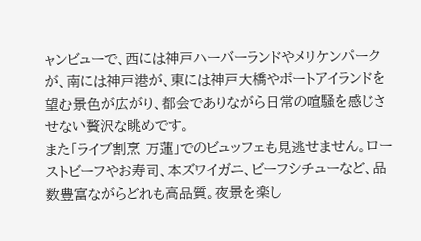ャンビューで、西には神戸ハーバーランドやメリケンパークが、南には神戸港が、東には神戸大橋やポートアイランドを望む景色が広がり、都会でありながら日常の喧騒を感じさせない贅沢な眺めです。
また「ライブ割烹 万蓮」でのビュッフェも見逃せません。ローストビーフやお寿司、本ズワイガニ、ビーフシチューなど、品数豊富ながらどれも高品質。夜景を楽し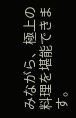みながら、極上の料理を堪能できます。